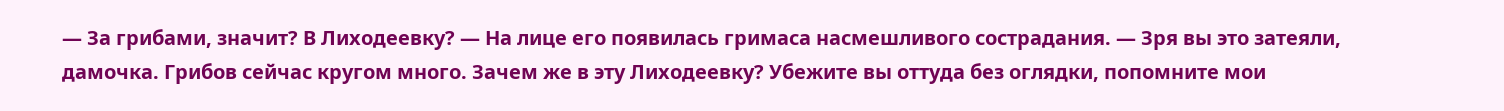— За грибами, значит? В Лиходеевку? — На лице его появилась гримаса насмешливого сострадания. — Зря вы это затеяли, дамочка. Грибов сейчас кругом много. Зачем же в эту Лиходеевку? Убежите вы оттуда без оглядки, попомните мои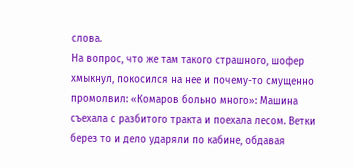слова.
На вопрос, что же там такого страшного, шофер хмыкнул, покосился на нее и почему-то смущенно промолвил: «Комаров больно много»: Машина съехала с разбитого тракта и поехала лесом. Ветки берез то и дело ударяли по кабине, обдавая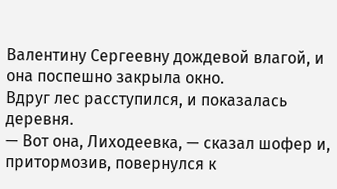Валентину Сергеевну дождевой влагой, и она поспешно закрыла окно.
Вдруг лес расступился, и показалась деревня.
— Вот она, Лиходеевка, — сказал шофер и, притормозив, повернулся к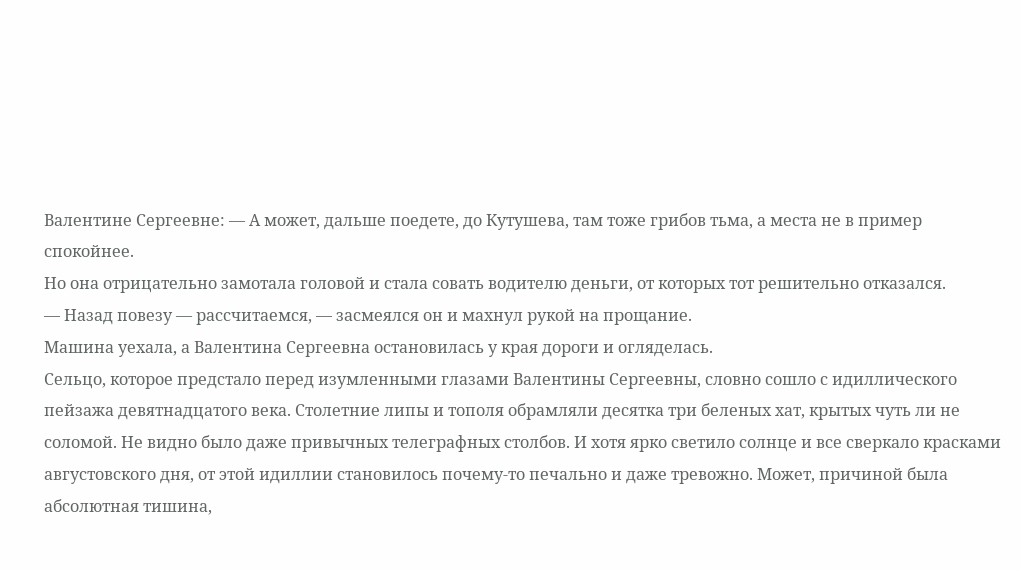Валентине Сергеевне: — А может, дальше поедете, до Кутушева, там тоже грибов тьма, а места не в пример спокойнее.
Но она отрицательно замотала головой и стала совать водителю деньги, от которых тот решительно отказался.
— Назад повезу — рассчитаемся, — засмеялся он и махнул рукой на прощание.
Машина уехала, а Валентина Сергеевна остановилась у края дороги и огляделась.
Сельцо, которое предстало перед изумленными глазами Валентины Сергеевны, словно сошло с идиллического пейзажа девятнадцатого века. Столетние липы и тополя обрамляли десятка три беленых хат, крытых чуть ли не соломой. Не видно было даже привычных телеграфных столбов. И хотя ярко светило солнце и все сверкало красками августовского дня, от этой идиллии становилось почему-то печально и даже тревожно. Может, причиной была абсолютная тишина,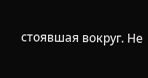стоявшая вокруг. Не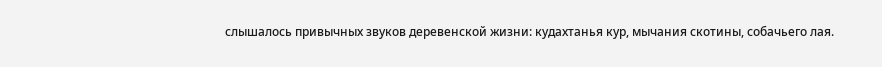слышалось привычных звуков деревенской жизни: кудахтанья кур, мычания скотины, собачьего лая.